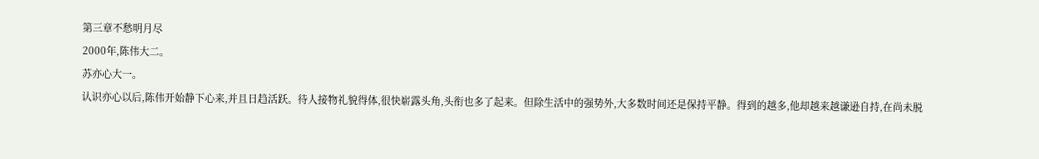第三章不愁明月尽
2000年,陈伟大二。
苏亦心大一。
认识亦心以后,陈伟开始静下心来,并且日趋活跃。待人接物礼貌得体,很快崭露头角,头衔也多了起来。但除生活中的强势外,大多数时间还是保持平静。得到的越多,他却越来越谦逊自持,在尚未脱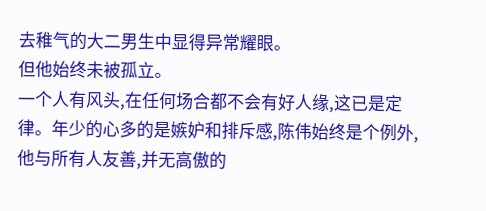去稚气的大二男生中显得异常耀眼。
但他始终未被孤立。
一个人有风头,在任何场合都不会有好人缘,这已是定律。年少的心多的是嫉妒和排斥感,陈伟始终是个例外,他与所有人友善,并无高傲的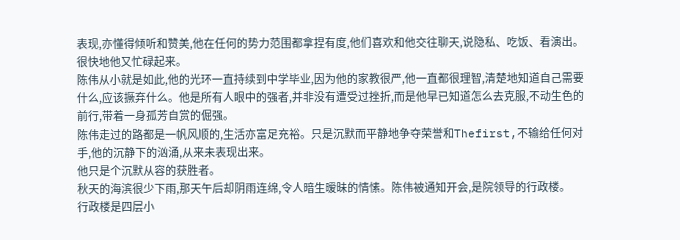表现,亦懂得倾听和赞美,他在任何的势力范围都拿捏有度,他们喜欢和他交往聊天,说隐私、吃饭、看演出。很快地他又忙碌起来。
陈伟从小就是如此,他的光环一直持续到中学毕业,因为他的家教很严,他一直都很理智,清楚地知道自己需要什么,应该撅弃什么。他是所有人眼中的强者,并非没有遭受过挫折,而是他早已知道怎么去克服,不动生色的前行,带着一身孤芳自赏的倔强。
陈伟走过的路都是一帆风顺的,生活亦富足充裕。只是沉默而平静地争夺荣誉和Thefirst,不输给任何对手,他的沉静下的汹涌,从来未表现出来。
他只是个沉默从容的获胜者。
秋天的海滨很少下雨,那天午后却阴雨连绵,令人暗生暧昧的情愫。陈伟被通知开会,是院领导的行政楼。
行政楼是四层小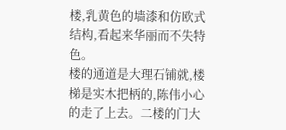楼,乳黄色的墙漆和仿欧式结构,看起来华丽而不失特色。
楼的通道是大理石铺就,楼梯是实木把柄的,陈伟小心的走了上去。二楼的门大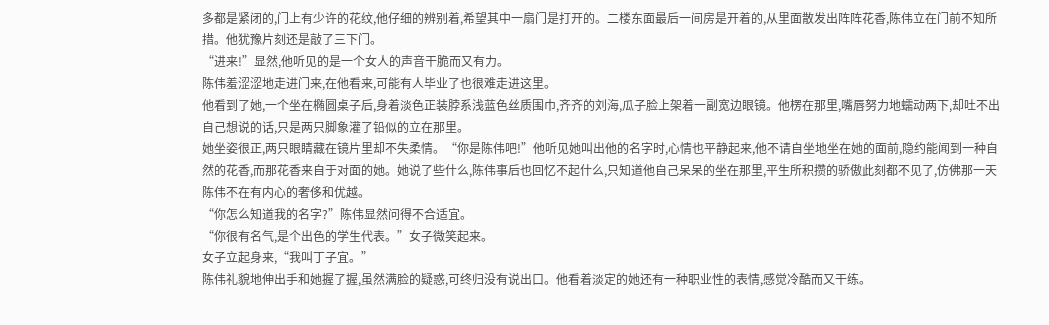多都是紧闭的,门上有少许的花纹,他仔细的辨别着,希望其中一扇门是打开的。二楼东面最后一间房是开着的,从里面散发出阵阵花香,陈伟立在门前不知所措。他犹豫片刻还是敲了三下门。
“进来!”显然,他听见的是一个女人的声音干脆而又有力。
陈伟羞涩涩地走进门来,在他看来,可能有人毕业了也很难走进这里。
他看到了她,一个坐在椭圆桌子后,身着淡色正装脖系浅蓝色丝质围巾,齐齐的刘海,瓜子脸上架着一副宽边眼镜。他楞在那里,嘴唇努力地蠕动两下,却吐不出自己想说的话,只是两只脚象灌了铅似的立在那里。
她坐姿很正,两只眼睛藏在镜片里却不失柔情。“你是陈伟吧!”他听见她叫出他的名字时,心情也平静起来,他不请自坐地坐在她的面前,隐约能闻到一种自然的花香,而那花香来自于对面的她。她说了些什么,陈伟事后也回忆不起什么,只知道他自己呆呆的坐在那里,平生所积攒的骄傲此刻都不见了,仿佛那一天陈伟不在有内心的奢侈和优越。
“你怎么知道我的名字?”陈伟显然问得不合适宜。
“你很有名气,是个出色的学生代表。”女子微笑起来。
女子立起身来,“我叫丁子宜。”
陈伟礼貌地伸出手和她握了握,虽然满脸的疑惑,可终归没有说出口。他看着淡定的她还有一种职业性的表情,感觉冷酷而又干练。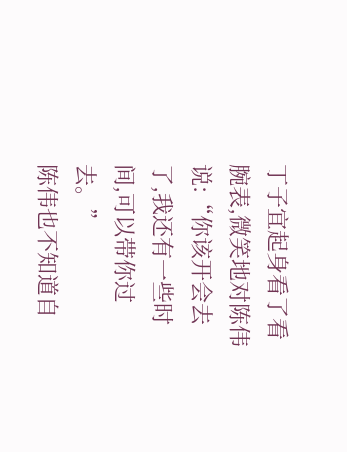丁子宜起身看了看腕表,微笑地对陈伟说:“你该开会去了,我还有一些时间,可以带你过去。”
陈伟也不知道自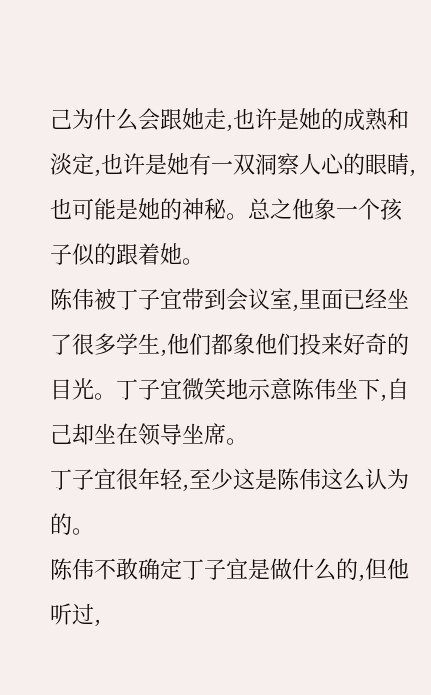己为什么会跟她走,也许是她的成熟和淡定,也许是她有一双洞察人心的眼睛,也可能是她的神秘。总之他象一个孩子似的跟着她。
陈伟被丁子宜带到会议室,里面已经坐了很多学生,他们都象他们投来好奇的目光。丁子宜微笑地示意陈伟坐下,自己却坐在领导坐席。
丁子宜很年轻,至少这是陈伟这么认为的。
陈伟不敢确定丁子宜是做什么的,但他听过,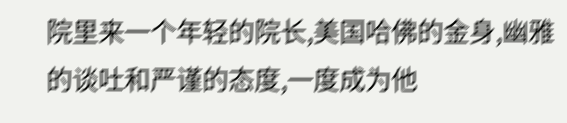院里来一个年轻的院长,美国哈佛的金身,幽雅的谈吐和严谨的态度,一度成为他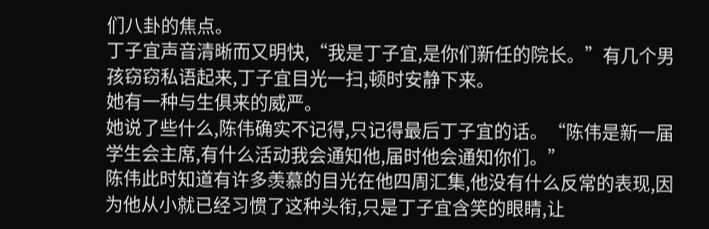们八卦的焦点。
丁子宜声音清晰而又明快,“我是丁子宜,是你们新任的院长。”有几个男孩窃窃私语起来,丁子宜目光一扫,顿时安静下来。
她有一种与生俱来的威严。
她说了些什么,陈伟确实不记得,只记得最后丁子宜的话。“陈伟是新一届学生会主席,有什么活动我会通知他,届时他会通知你们。”
陈伟此时知道有许多羡慕的目光在他四周汇集,他没有什么反常的表现,因为他从小就已经习惯了这种头衔,只是丁子宜含笑的眼睛,让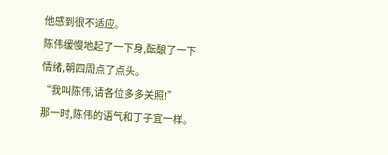他感到很不适应。
陈伟缓慢地起了一下身,酝酿了一下情绪,朝四周点了点头。
“我叫陈伟,请各位多多关照!”
那一时,陈伟的语气和丁子宜一样。